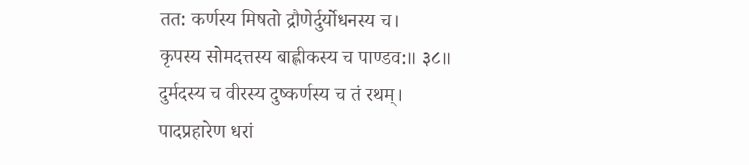तत: कर्णस्य मिषतो द्रौणेर्दुर्योधनस्य च।
कृपस्य सोमदत्तस्य बाह्लीकस्य च पाण्डव:॥ ३८॥
दुर्मदस्य च वीरस्य दुष्कर्णस्य च तं रथम्।
पादप्रहारेण धरां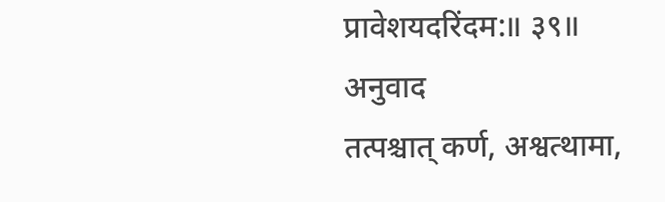प्रावेशयदरिंदम:॥ ३९॥
अनुवाद
तत्पश्चात् कर्ण, अश्वत्थामा,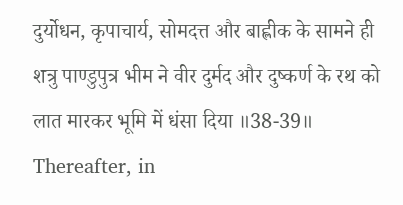दुर्योधन, कृपाचार्य, सोमदत्त और बाह्लीक के सामने ही शत्रु पाण्डुपुत्र भीम ने वीर दुर्मद और दुष्कर्ण के रथ को लात मारकर भूमि में धंसा दिया ॥38-39॥
Thereafter, in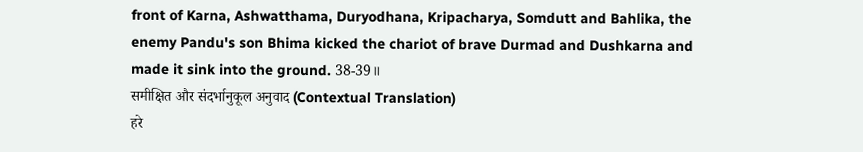front of Karna, Ashwatthama, Duryodhana, Kripacharya, Somdutt and Bahlika, the enemy Pandu's son Bhima kicked the chariot of brave Durmad and Dushkarna and made it sink into the ground. 38-39॥
समीक्षित और संदर्भानुकूल अनुवाद (Contextual Translation)
हरे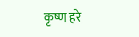कृष्ण हरे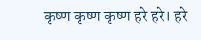कृष्ण कृष्ण कृष्ण हरे हरे। हरे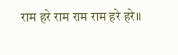राम हरे राम राम राम हरे हरे॥